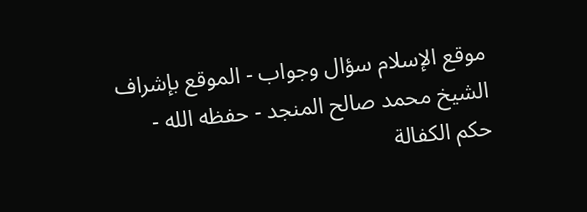موقع الإسلام سؤال وجواب - الموقع بإشراف الشيخ محمد صالح المنجد - حفظه الله -
حكم الكفالة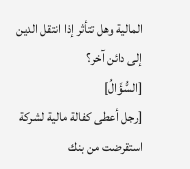المالية وهل تتأثر إذا انتقل الدين إلى دائن آخر؟
[السُّؤَالُ]
[رجل أعطى كفالة مالية لشركة استقرضت من بنك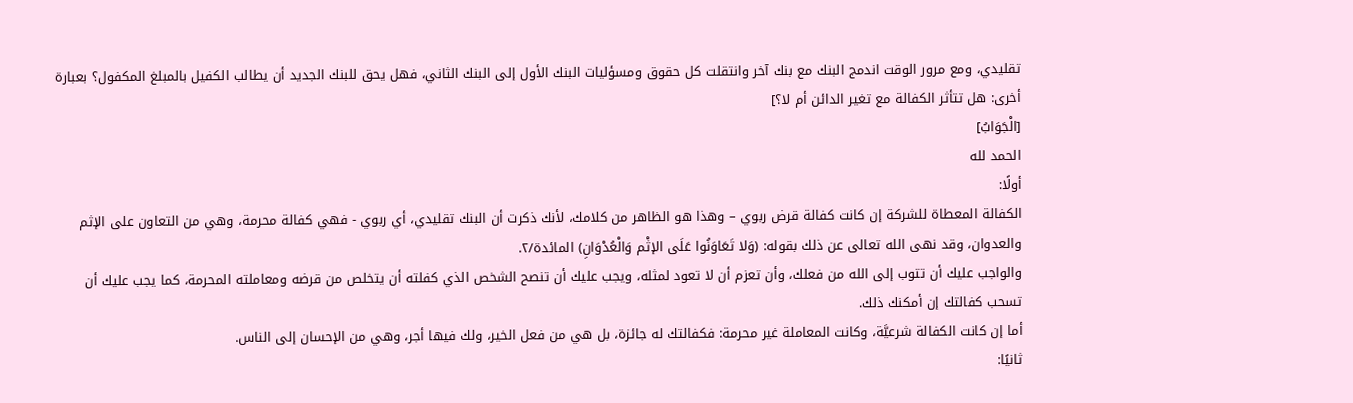تقليدي، ومع مرور الوقت اندمج البنك مع بنك آخر وانتقلت كل حقوق ومسؤليات البنك الأول إلى البنك الثاني، فهل يحق للبنك الجديد أن يطالب الكفيل بالمبلغ المكفول؟ بعبارة أخرى: هل تتأثر الكفالة مع تغير الدائن أم لا؟]
[الْجَوَابُ]
الحمد لله
أولًا:
الكفالة المعطاة للشركة إن كانت كفالة قرض ربوي – وهذا هو الظاهر من كلامك، لأنك ذكرت أن البنك تقليدي، أي ربوي - فهي كفالة محرمة، وهي من التعاون على الإثم والعدوان، وقد نهى الله تعالى عن ذلك بقوله: (وَلا تَعَاوَنُوا عَلَى الإثْم وَالْعُدْوَانِ) المائدة/٢.
والواجب عليك أن تتوب إلى الله من فعلك، وأن تعزم أن لا تعود لمثله، ويجب عليك أن تنصح الشخص الذي كفلته أن يتخلص من قرضه ومعاملته المحرمة، كما يجب عليك أن تسحب كفالتك إن أمكنك ذلك.
أما إن كانت الكفالة شرعيَّة، وكانت المعاملة غير محرمة: فكفالتك له جائزة، بل هي من فعل الخير، ولك فيها أجر، وهي من الإحسان إلى الناس.
ثانيًا: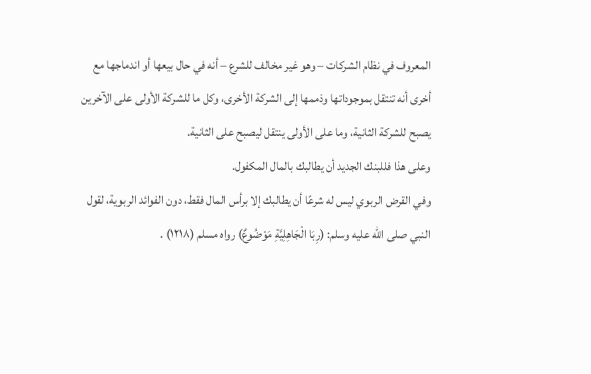المعروف في نظام الشركات – وهو غير مخالف للشرع – أنه في حال بيعها أو اندماجها مع أخرى أنه تنتقل بموجوداتها وذممها إلى الشركة الأخرى، وكل ما للشركة الأولى على الآخرين يصبح للشركة الثانية، وما على الأولى ينتقل ليصبح على الثانية.
وعلى هذا فللبنك الجديد أن يطالبك بالمال المكفول.
وفي القرض الربوي ليس له شرعًا أن يطالبك إلا برأس المال فقط، دون الفوائد الربوية، لقول النبي صلى الله عليه وسلم: (رِبَا الْجَاهِلِيَّةِ مَوْضُوعٌ) رواه مسلم (١٢١٨) .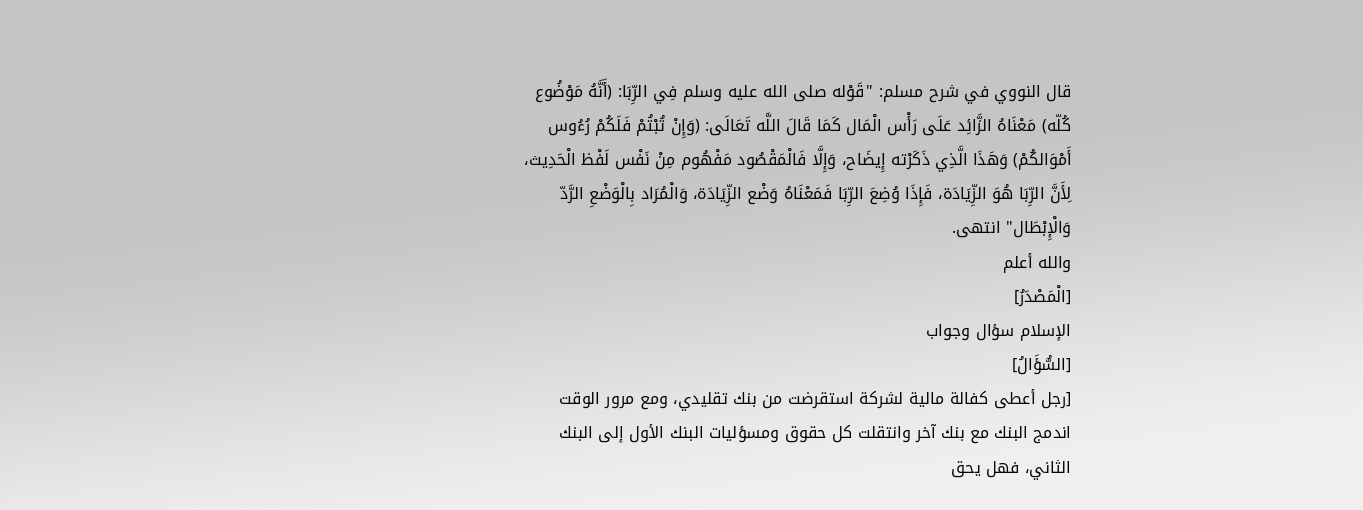قال النووي في شرح مسلم: "قَوْله صلى الله عليه وسلم فِي الرِّبَا: (أَنَّهُ مَوْضُوع كُلّه) مَعْنَاهُ الزَّائِد عَلَى رَأْس الْمَال كَمَا قَالَ اللَّه تَعَالَى: (وَإِنْ تُبْتُمْ فَلَكُمْ رُءُوس أَمْوَالكُمْ) وَهَذَا الَّذِي ذَكَرْته إِيضَاح، وَإِلَّا فَالْمَقْصُود مَفْهُوم مِنْ نَفْس لَفْظ الْحَدِيث، لِأَنَّ الرِّبَا هُوَ الزِّيَادَة، فَإِذَا وُضِعَ الرِّبَا فَمَعْنَاهُ وَضْع الزِّيَادَة، وَالْمُرَاد بِالْوَضْعِ الرَّدّ وَالْإِبْطَال" انتهى.
والله أعلم
[الْمَصْدَرُ]
الإسلام سؤال وجواب
[السُّؤَالُ]
[رجل أعطى كفالة مالية لشركة استقرضت من بنك تقليدي، ومع مرور الوقت اندمج البنك مع بنك آخر وانتقلت كل حقوق ومسؤليات البنك الأول إلى البنك الثاني، فهل يحق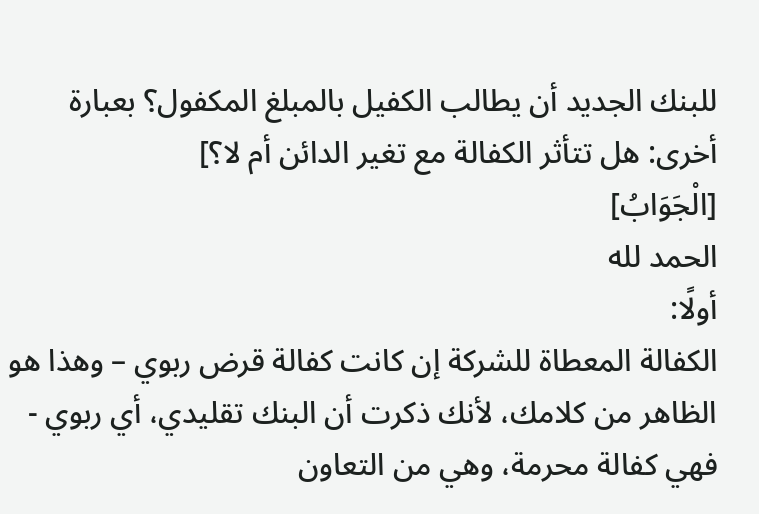للبنك الجديد أن يطالب الكفيل بالمبلغ المكفول؟ بعبارة أخرى: هل تتأثر الكفالة مع تغير الدائن أم لا؟]
[الْجَوَابُ]
الحمد لله
أولًا:
الكفالة المعطاة للشركة إن كانت كفالة قرض ربوي – وهذا هو الظاهر من كلامك، لأنك ذكرت أن البنك تقليدي، أي ربوي - فهي كفالة محرمة، وهي من التعاون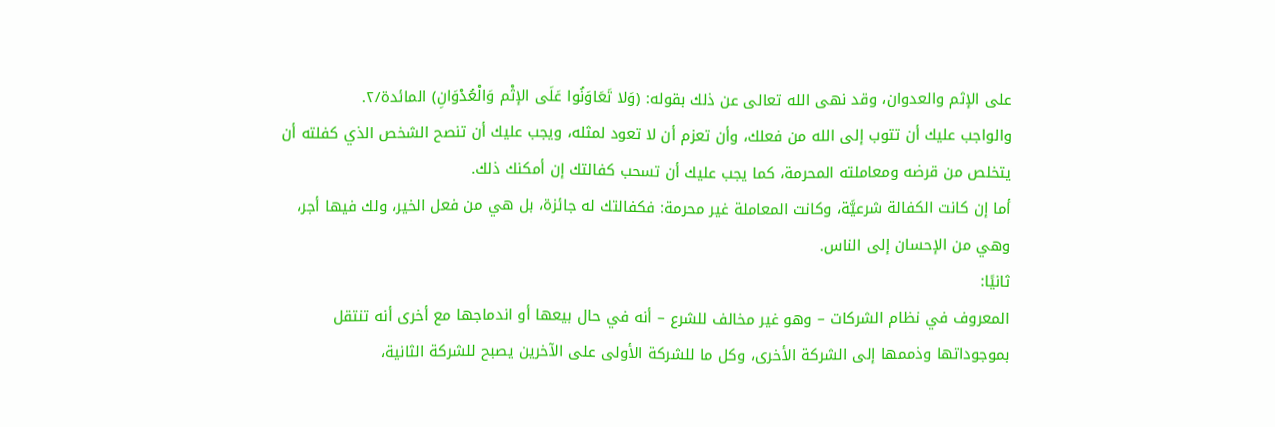على الإثم والعدوان، وقد نهى الله تعالى عن ذلك بقوله: (وَلا تَعَاوَنُوا عَلَى الإثْم وَالْعُدْوَانِ) المائدة/٢.
والواجب عليك أن تتوب إلى الله من فعلك، وأن تعزم أن لا تعود لمثله، ويجب عليك أن تنصح الشخص الذي كفلته أن يتخلص من قرضه ومعاملته المحرمة، كما يجب عليك أن تسحب كفالتك إن أمكنك ذلك.
أما إن كانت الكفالة شرعيَّة، وكانت المعاملة غير محرمة: فكفالتك له جائزة، بل هي من فعل الخير، ولك فيها أجر، وهي من الإحسان إلى الناس.
ثانيًا:
المعروف في نظام الشركات – وهو غير مخالف للشرع – أنه في حال بيعها أو اندماجها مع أخرى أنه تنتقل بموجوداتها وذممها إلى الشركة الأخرى، وكل ما للشركة الأولى على الآخرين يصبح للشركة الثانية،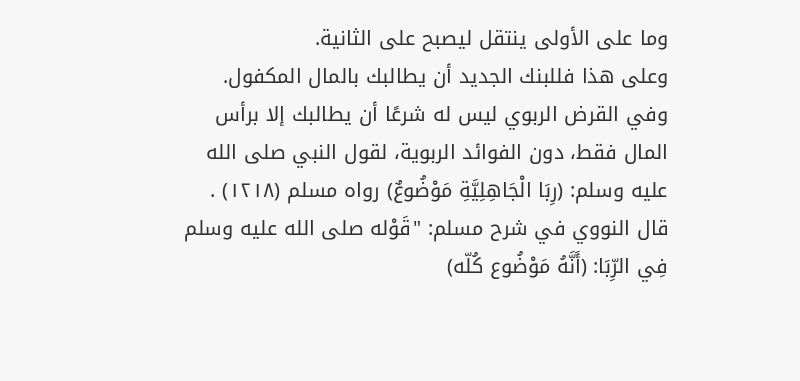وما على الأولى ينتقل ليصبح على الثانية.
وعلى هذا فللبنك الجديد أن يطالبك بالمال المكفول.
وفي القرض الربوي ليس له شرعًا أن يطالبك إلا برأس المال فقط، دون الفوائد الربوية، لقول النبي صلى الله عليه وسلم: (رِبَا الْجَاهِلِيَّةِ مَوْضُوعٌ) رواه مسلم (١٢١٨) .
قال النووي في شرح مسلم: "قَوْله صلى الله عليه وسلم فِي الرِّبَا: (أَنَّهُ مَوْضُوع كُلّه)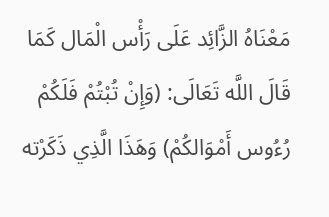مَعْنَاهُ الزَّائِد عَلَى رَأْس الْمَال كَمَا قَالَ اللَّه تَعَالَى: (وَإِنْ تُبْتُمْ فَلَكُمْ رُءُوس أَمْوَالكُمْ) وَهَذَا الَّذِي ذَكَرْته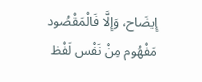إِيضَاح، وَإِلَّا فَالْمَقْصُود مَفْهُوم مِنْ نَفْس لَفْظ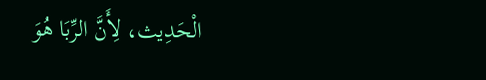الْحَدِيث، لِأَنَّ الرِّبَا هُوَ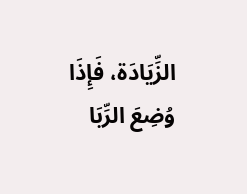الزِّيَادَة، فَإِذَا وُضِعَ الرِّبَا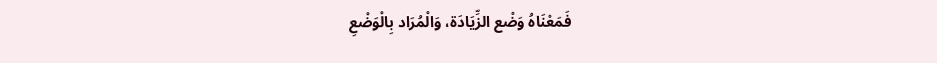فَمَعْنَاهُ وَضْع الزِّيَادَة، وَالْمُرَاد بِالْوَضْعِ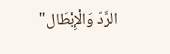الرَّدّ وَالْإِبْطَال"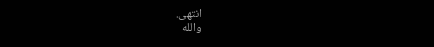انتهى.
والله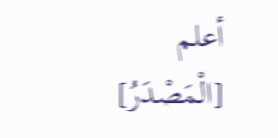أعلم
[الْمَصْدَرُ]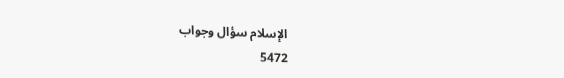الإسلام سؤال وجواب
5472